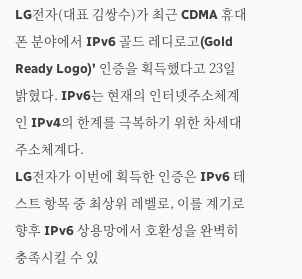LG전자(대표 김쌍수)가 최근 CDMA 휴대폰 분야에서 IPv6 골드 레디로고(Gold Ready Logo)’ 인증을 획득했다고 23일 밝혔다. IPv6는 현재의 인터넷주소체계인 IPv4의 한계를 극복하기 위한 차세대 주소체계다.
LG전자가 이번에 획득한 인증은 IPv6 테스트 항목 중 최상위 레벨로, 이를 계기로 향후 IPv6 상용망에서 호환성을 완벽히 충족시킬 수 있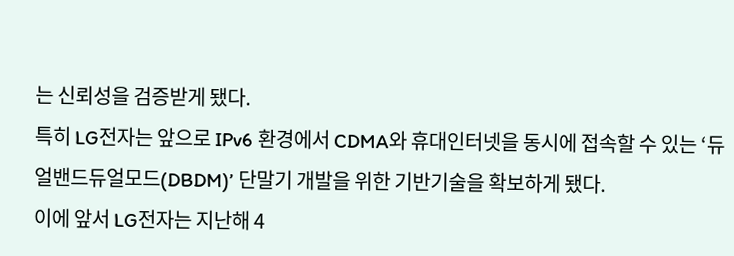는 신뢰성을 검증받게 됐다.
특히 LG전자는 앞으로 IPv6 환경에서 CDMA와 휴대인터넷을 동시에 접속할 수 있는 ‘듀얼밴드듀얼모드(DBDM)’ 단말기 개발을 위한 기반기술을 확보하게 됐다.
이에 앞서 LG전자는 지난해 4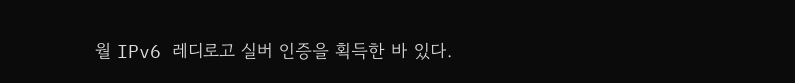월 IPv6 레디로고 실버 인증을 획득한 바 있다.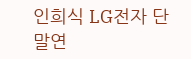인희식 LG전자 단말연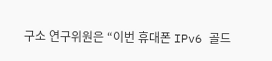구소 연구위원은 “이번 휴대폰 IPv6 골드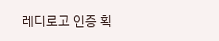레디로고 인증 획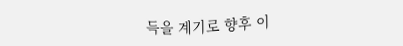득을 계기로 향후 이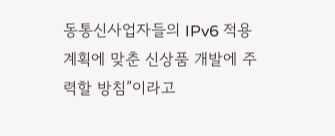동통신사업자들의 IPv6 적용 계획에 맞춘 신상품 개발에 주력할 방침”이라고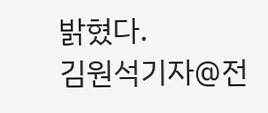밝혔다.
김원석기자@전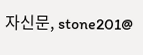자신문, stone201@